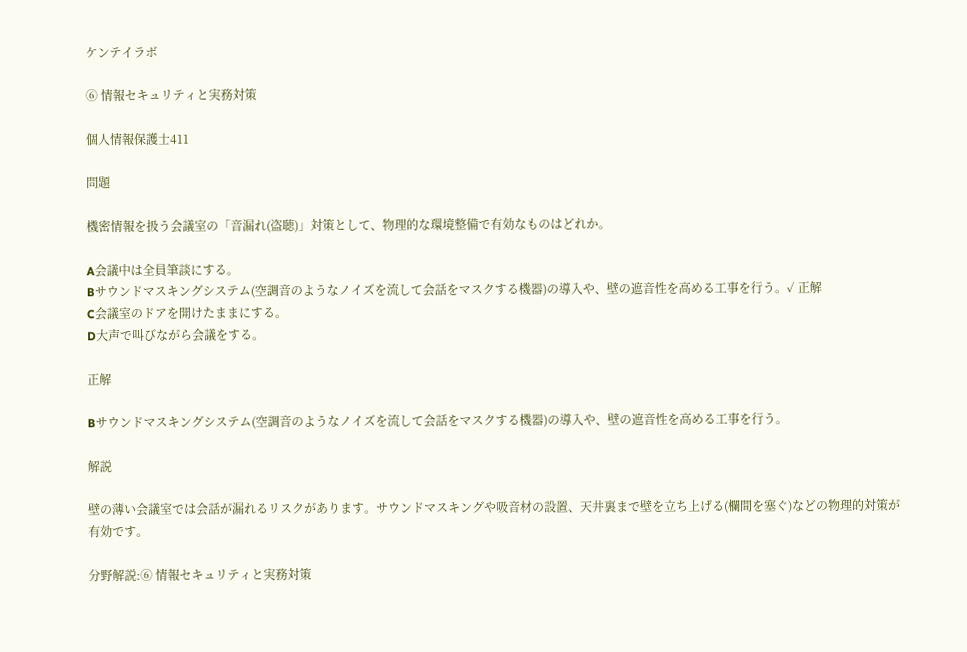ケンテイラボ

⑥ 情報セキュリティと実務対策

個人情報保護士411

問題

機密情報を扱う会議室の「音漏れ(盗聴)」対策として、物理的な環境整備で有効なものはどれか。

A会議中は全員筆談にする。
Bサウンドマスキングシステム(空調音のようなノイズを流して会話をマスクする機器)の導入や、壁の遮音性を高める工事を行う。✓ 正解
C会議室のドアを開けたままにする。
D大声で叫びながら会議をする。

正解

Bサウンドマスキングシステム(空調音のようなノイズを流して会話をマスクする機器)の導入や、壁の遮音性を高める工事を行う。

解説

壁の薄い会議室では会話が漏れるリスクがあります。サウンドマスキングや吸音材の設置、天井裏まで壁を立ち上げる(欄間を塞ぐ)などの物理的対策が有効です。

分野解説:⑥ 情報セキュリティと実務対策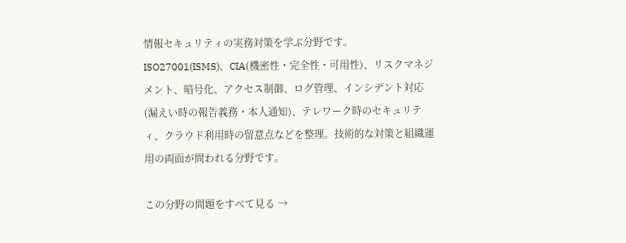情報セキュリティの実務対策を学ぶ分野です。ISO27001(ISMS)、CIA(機密性・完全性・可用性)、リスクマネジメント、暗号化、アクセス制御、ログ管理、インシデント対応(漏えい時の報告義務・本人通知)、テレワーク時のセキュリティ、クラウド利用時の留意点などを整理。技術的な対策と組織運用の両面が問われる分野です。

この分野の問題をすべて見る →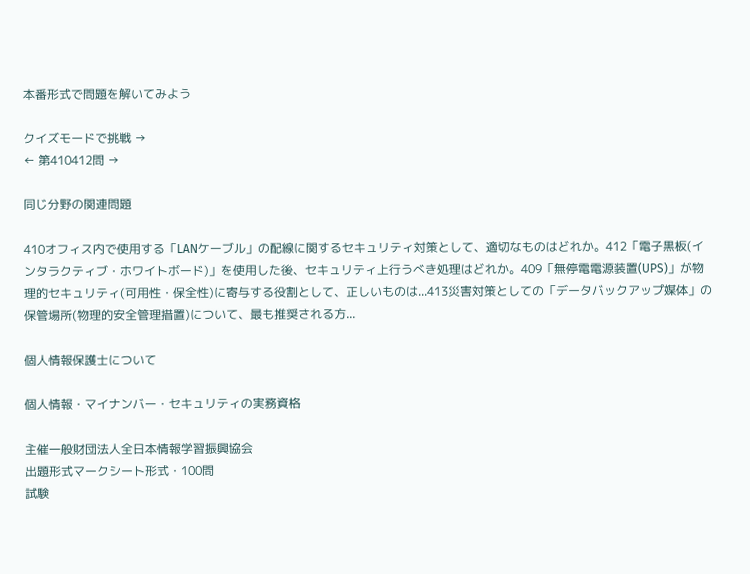本番形式で問題を解いてみよう

クイズモードで挑戦 →
← 第410412問 →

同じ分野の関連問題

410オフィス内で使用する「LANケーブル」の配線に関するセキュリティ対策として、適切なものはどれか。412「電子黒板(インタラクティブ・ホワイトボード)」を使用した後、セキュリティ上行うべき処理はどれか。409「無停電電源装置(UPS)」が物理的セキュリティ(可用性・保全性)に寄与する役割として、正しいものは...413災害対策としての「データバックアップ媒体」の保管場所(物理的安全管理措置)について、最も推奨される方...

個人情報保護士について

個人情報・マイナンバー・セキュリティの実務資格

主催一般財団法人全日本情報学習振興協会
出題形式マークシート形式・100問
試験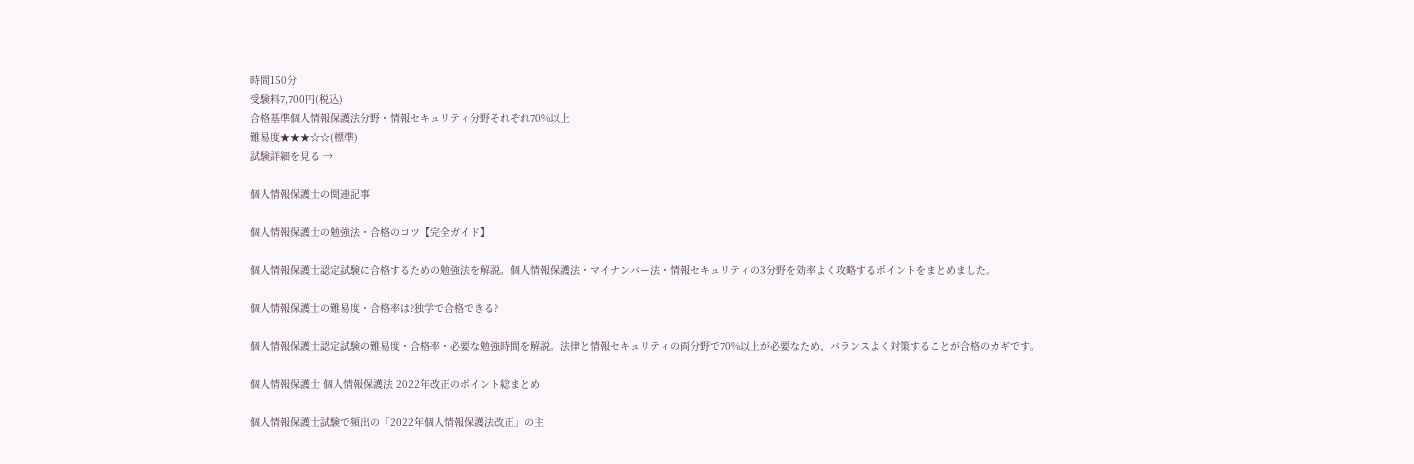時間150分
受験料7,700円(税込)
合格基準個人情報保護法分野・情報セキュリティ分野それぞれ70%以上
難易度★★★☆☆(標準)
試験詳細を見る →

個人情報保護士の関連記事

個人情報保護士の勉強法・合格のコツ【完全ガイド】

個人情報保護士認定試験に合格するための勉強法を解説。個人情報保護法・マイナンバー法・情報セキュリティの3分野を効率よく攻略するポイントをまとめました。

個人情報保護士の難易度・合格率は?独学で合格できる?

個人情報保護士認定試験の難易度・合格率・必要な勉強時間を解説。法律と情報セキュリティの両分野で70%以上が必要なため、バランスよく対策することが合格のカギです。

個人情報保護士 個人情報保護法 2022年改正のポイント総まとめ

個人情報保護士試験で頻出の「2022年個人情報保護法改正」の主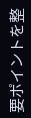要ポイントを整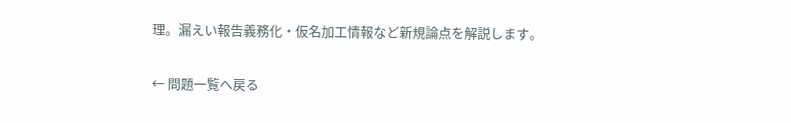理。漏えい報告義務化・仮名加工情報など新規論点を解説します。

← 問題一覧へ戻る